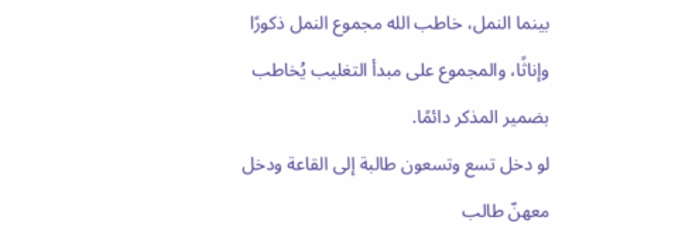بينما النمل، خاطب الله مجموع النمل ذكورًا وإناثًا، والمجموع على مبدأ التغليب يُخاطب بضمير المذكر دائمًا.
لو دخل تسع وتسعون طالبة إلى القاعة ودخل معهنّ طالب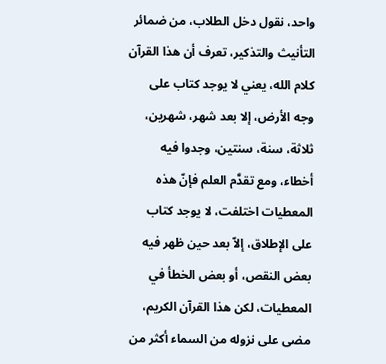واحد، نقول دخل الطلاب، من ضمائر التأنيث والتذكير، تعرف أن هذا القرآن كلام الله، يعني لا يوجد كتاب على وجه الأرض، إلا بعد شهر، شهرين، ثلاثة، سنة، سنتين، وجدوا فيه أخطاء، ومع تقدَّم العلم فإنّ هذه المعطيات اختلفت، لا يوجد كتاب على الإطلاق، إلاّ بعد حين ظهر فيه بعض النقص، أو بعض الخطأ في المعطيات، لكن هذا القرآن الكريم، مضى على نزوله من السماء أكثر من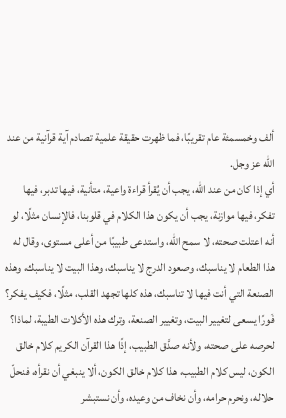ألف وخمسمئة عام تقريبًا، فما ظهرت حقيقة علمية تصادم آية قرآنية من عند الله عز وجل.
أي إذا كان من عند الله، يجب أن يُقرأ قراءة واعية، متأنية، فيها تدبر، فيها تفكر، فيها موازنة، يجب أن يكون هذا الكلام في قلوبنا، فالإنسان مثلًا، لو أنه اعتلت صحته، لا سمح الله، واستدعى طبيبًا من أعلى مستوى، وقال له هذا الطعام لا يناسبك، وصعود الدرج لا يناسبك، وهذا البيت لا يناسبك، وهذه الصنعة التي أنت فيها لا تناسبك، هذه كلها تجهد القلب، مثلًا، فكيف يفكر؟ فَورًا يسعى لتغيير البيت، وتغيير الصنعة، وترك هذه الأكلات الطيبة، لماذا؟ لحرصه على صحته، ولأنه صدَّق الطبيب، إذًا هذا القرآن الكريم كلام خالق الكون، ليس كلام الطبيب، هذا كلام خالق الكون، ألا ينبغي أن نقرأه، فنحلّ حلاله، ونحرم حرامه، وأن نخاف من وعيده، وأن نستبشر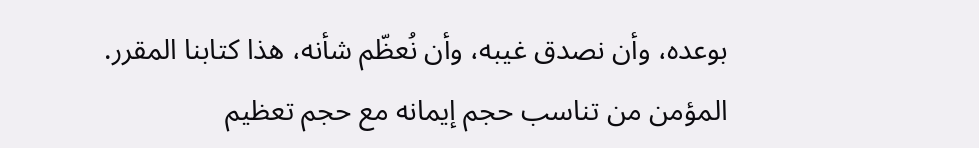بوعده، وأن نصدق غيبه، وأن نُعظّم شأنه، هذا كتابنا المقرر.
المؤمن من تناسب حجم إيمانه مع حجم تعظيم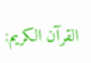القرآن الكريم: